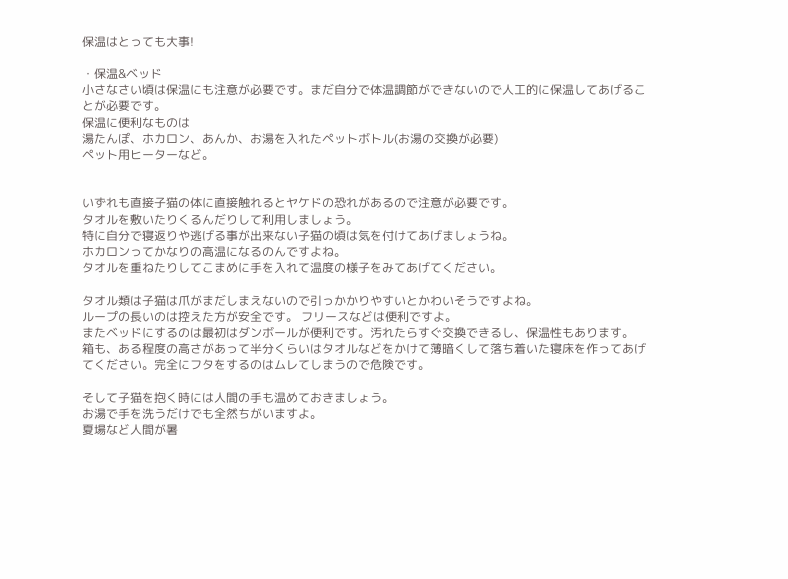保温はとっても大事!

・保温&ベッド
小さなさい頃は保温にも注意が必要です。まだ自分で体温調節ができないので人工的に保温してあげることが必要です。
保温に便利なものは
湯たんぽ、ホカロン、あんか、お湯を入れたペットボトル(お湯の交換が必要)
ペット用ヒーターなど。


いずれも直接子猫の体に直接触れるとヤケドの恐れがあるので注意が必要です。
タオルを敷いたりくるんだりして利用しましょう。
特に自分で寝返りや逃げる事が出来ない子猫の頃は気を付けてあげましょうね。
ホカロンってかなりの高温になるのんですよね。
タオルを重ねたりしてこまめに手を入れて温度の様子をみてあげてください。

タオル類は子猫は爪がまだしまえないので引っかかりやすいとかわいそうですよね。
ループの長いのは控えた方が安全です。 フリースなどは便利ですよ。
またベッドにするのは最初はダンボールが便利です。汚れたらすぐ交換できるし、保温性もあります。
箱も、ある程度の高さがあって半分くらいはタオルなどをかけて薄暗くして落ち着いた寝床を作ってあげてください。完全にフタをするのはムレてしまうので危険です。

そして子猫を抱く時には人間の手も温めておきましょう。
お湯で手を洗うだけでも全然ちがいますよ。
夏場など人間が暑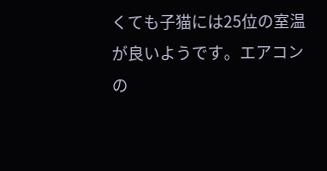くても子猫には25位の室温が良いようです。エアコンの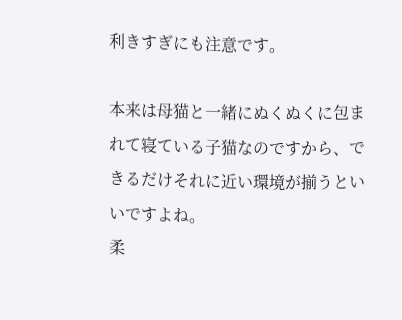利きすぎにも注意です。

本来は母猫と一緒にぬくぬくに包まれて寝ている子猫なのですから、できるだけそれに近い環境が揃うといいですよね。
柔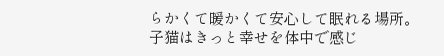らかくて暖かくて安心して眠れる場所。
子猫はきっと幸せを体中で感じ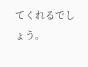てくれるでしょう。